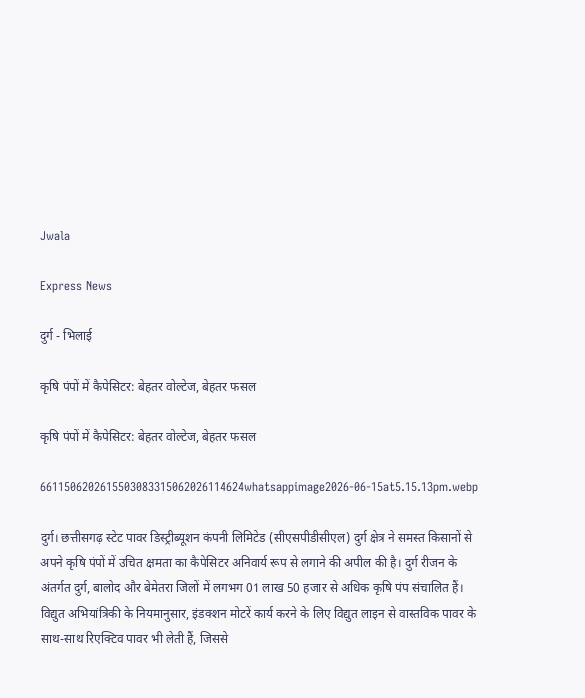Jwala

Express News

दुर्ग - भिलाई

कृषि पंपों में कैपेसिटर: बेहतर वोल्टेज, बेहतर फसल

कृषि पंपों में कैपेसिटर: बेहतर वोल्टेज, बेहतर फसल

6611506202615503083315062026114624whatsappimage2026-06-15at5.15.13pm.webp

दुर्ग। छत्तीसगढ़ स्टेट पावर डिस्ट्रीब्यूशन कंपनी लिमिटेड (सीएसपीडीसीएल) दुर्ग क्षेत्र ने समस्त किसानों से अपने कृषि पंपों में उचित क्षमता का कैपेसिटर अनिवार्य रूप से लगाने की अपील की है। दुर्ग रीजन के अंतर्गत दुर्ग, बालोद और बेमेतरा जिलों में लगभग 01 लाख 50 हजार से अधिक कृषि पंप संचालित हैं। विद्युत अभियांत्रिकी के नियमानुसार, इंडक्शन मोटरें कार्य करने के लिए विद्युत लाइन से वास्तविक पावर के साथ-साथ रिएक्टिव पावर भी लेती हैं, जिससे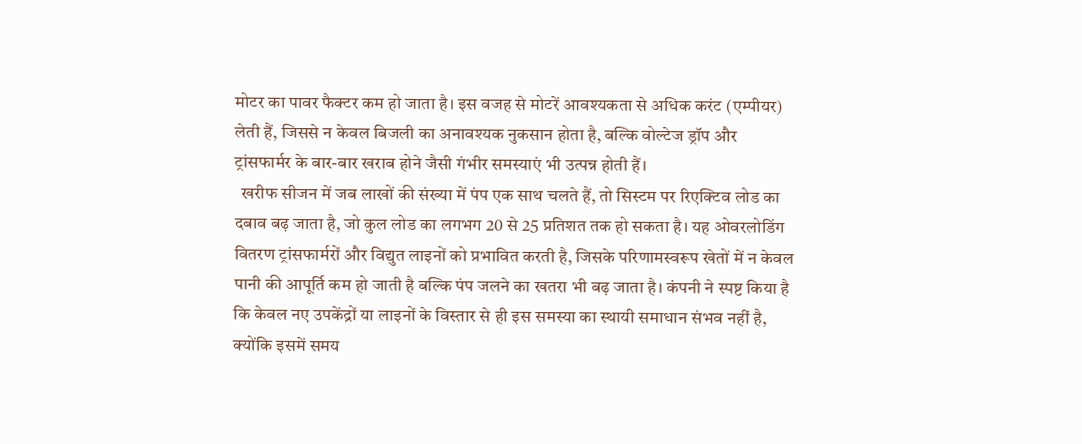मोटर का पावर फैक्टर कम हो जाता है। इस वजह से मोटरें आवश्यकता से अधिक करंट (एम्पीयर) लेती हैं, जिससे न केवल बिजली का अनावश्यक नुकसान होता है, बल्कि वोल्टेज ड्रॉप और ट्रांसफार्मर के बार-बार खराब होने जैसी गंभीर समस्याएं भी उत्पन्न होती हैं।
  खरीफ सीजन में जब लाखों की संख्या में पंप एक साथ चलते हैं, तो सिस्टम पर रिएक्टिव लोड का दबाव बढ़ जाता है, जो कुल लोड का लगभग 20 से 25 प्रतिशत तक हो सकता है। यह ओवरलोडिंग वितरण ट्रांसफार्मरों और विद्युत लाइनों को प्रभावित करती है, जिसके परिणामस्वरूप खेतों में न केवल पानी की आपूर्ति कम हो जाती है बल्कि पंप जलने का खतरा भी बढ़ जाता है। कंपनी ने स्पष्ट किया है कि केवल नए उपकेंद्रों या लाइनों के विस्तार से ही इस समस्या का स्थायी समाधान संभव नहीं है, क्योंकि इसमें समय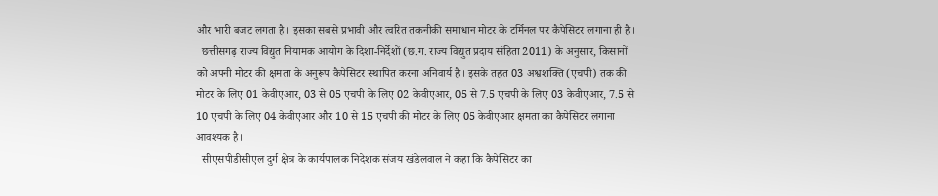और भारी बजट लगता है। इसका सबसे प्रभावी और त्वरित तकनीकी समाधान मोटर के टर्मिनल पर कैपेसिटर लगाना ही है।
  छत्तीसगढ़ राज्य विद्युत नियामक आयोग के दिशा-निर्देशों (छ.ग. राज्य विद्युत प्रदाय संहिता 2011) के अनुसार, किसानों को अपनी मोटर की क्षमता के अनुरूप कैपेसिटर स्थापित करना अनिवार्य है। इसके तहत 03 अश्वशक्ति(एचपी) तक की मोटर के लिए 01 केवीएआर, 03 से 05 एचपी के लिए 02 केवीएआर, 05 से 7.5 एचपी के लिए 03 केवीएआर, 7.5 से 10 एचपी के लिए 04 केवीएआर और 10 से 15 एचपी की मोटर के लिए 05 केवीएआर क्षमता का कैपेसिटर लगाना आवश्यक है।
  सीएसपीडीसीएल दुर्ग क्षेत्र के कार्यपालक निदेशक संजय खंडेलवाल ने कहा कि कैपेसिटर का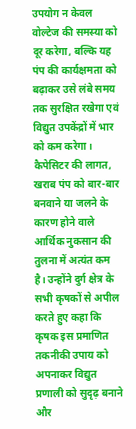उपयोग न केवल वोल्टेज की समस्या को दूर करेगा, बल्कि यह पंप की कार्यक्षमता को बढ़ाकर उसे लंबे समय तक सुरक्षित रखेगा एवं विद्युत उपकेंद्रों में भार को कम करेगा। कैपेसिटर की लागत, खराब पंप को बार-बार बनवाने या जलने के कारण होने वाले आर्थिक नुकसान की तुलना में अत्यंत कम है। उन्होंने दुर्ग क्षेत्र के सभी कृषकों से अपील करते हुए कहा कि कृषक इस प्रमाणित तकनीकी उपाय को अपनाकर विद्युत प्रणाली को सुदृढ़ बनाने और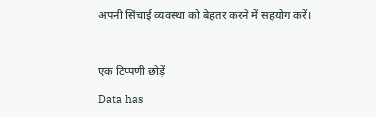अपनी सिंचाई व्यवस्था को बेहतर करने में सहयोग करें।



एक टिप्पणी छोड़ें

Data has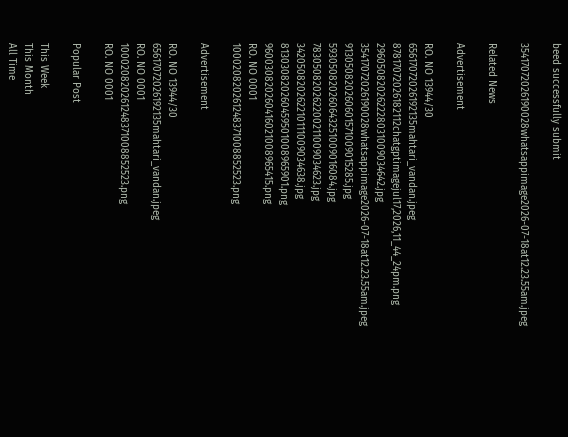beed successfully submit

35417072026190028whatsappimage2026-07-18at12.23.55am.jpeg

Related News

Advertisement

RO. NO 13944/30
65617072026192135mahtari_vandan.jpeg
87817072026182112chatgptimagejul17,2026,11_44_24pm.png
296050820262228031009034642.jpg
35417072026190028whatsappimage2026-07-18at12.23.55am.jpeg
913050820260601571009015285.jpg
593050820260643251009016084.jpg
783050820262200211009034623.jpg
342050820262210111009034638.jpg
813030820260459501008965901.png
960030820260416021008965415.png
RO. NO 0001
100020820261248371008852523.png

Advertisement

RO. NO 13944/30
65617072026192135mahtari_vandan.jpeg
RO. NO 0001
100020820261248371008852523.png
RO. NO 0001

Popular Post

This Week
This Month
All Time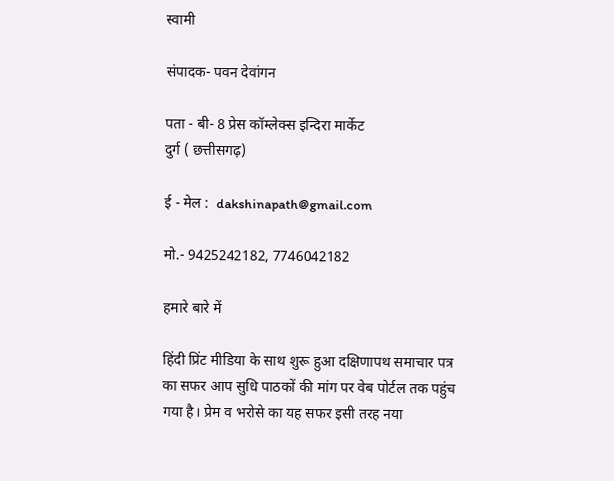स्वामी

संपादक- पवन देवांगन

पता - बी- 8 प्रेस कॉम्लेक्स इन्दिरा मार्केट
दुर्ग ( छत्तीसगढ़)

ई - मेल :  dakshinapath@gmail.com

मो.- 9425242182, 7746042182

हमारे बारे में

हिंदी प्रिंट मीडिया के साथ शुरू हुआ दक्षिणापथ समाचार पत्र का सफर आप सुधि पाठकों की मांग पर वेब पोर्टल तक पहुंच गया है। प्रेम व भरोसे का यह सफर इसी तरह नया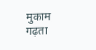मुकाम गढ़ता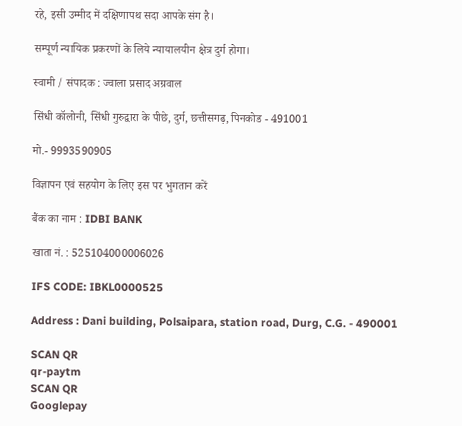रहे, इसी उम्मीद में दक्षिणापथ सदा आपके संग है।

सम्पूर्ण न्यायिक प्रकरणों के लिये न्यायालयीन क्षेत्र दुर्ग होगा।

स्वामी / संपादक : ज्वाला प्रसाद अग्रवाल

सिंधी कॉलोनी, सिंधी गुरुद्वारा के पीछे, दुर्ग, छत्तीसगढ़, पिनकोड - 491001

मो.- 9993590905

विज्ञापन एवं सहयोग के लिए इस पर भुगतान करें

बैंक का नाम : IDBI BANK

खाता नं. : 525104000006026

IFS CODE: IBKL0000525

Address : Dani building, Polsaipara, station road, Durg, C.G. - 490001

SCAN QR
qr-paytm
SCAN QR
Googlepay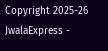Copyright 2025-26 JwalaExpress -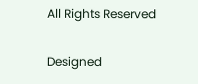All Rights Reserved

Designed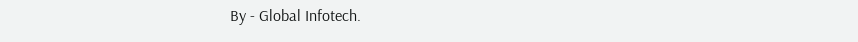By - Global Infotech.